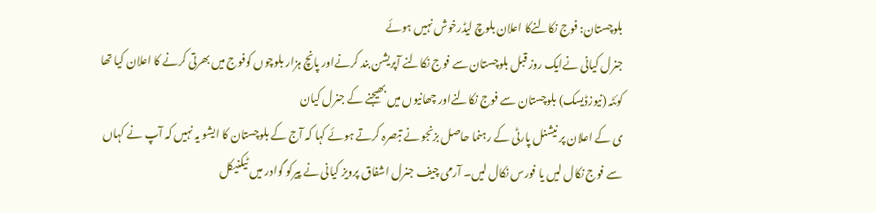بلوچستان: فوج نکالنےکا اعلان بلوچ لیڈرخوش نہیں ہوئے
جنرل کیانی نےایک روز قبل بلوچستان سے فوج نکالنے آپریشن بند کرنےاور پانچ ہزار بلوچوں کوفوج میں بھرتی کرنے کا اعلان کیا تھا
کوئٹہ (نیوزڈیسک) بلوچستان سے فوج نکالنےاور چھانیوں میں بھیجنے کے جنرل کیان
ی کے اعلان پر نیشنل پارٹی کے رہنما حاصل بزنجو نے تبصرہ کرتے ہوئے کہا کہ آج کے بلوچستان کا ایشو یہ نہیں کہ آپ نے کہاں سے فوج نکال لیں یا فورس نکال لیں۔ آرمی چیف جنرل اشفاق پرویز کیانی نے پیرکو گوادر میں ٹیکنیکل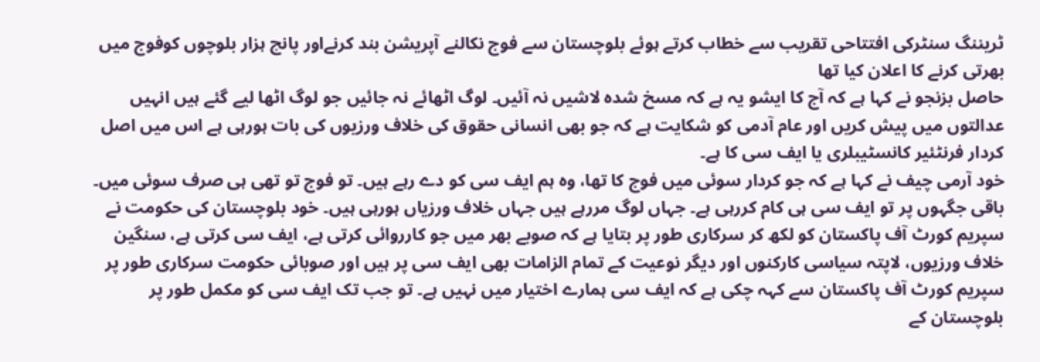ٹریننگ سنٹرکی افتتاحی تقریب سے خطاب کرتے ہوئے بلوچستان سے فوج نکالنے آپریشن بند کرنےاور پانچ ہزار بلوچوں کوفوج میں بھرتی کرنے کا اعلان کیا تھا
حاصل بزنجو نے کہا ہے کہ آج کا ایشو یہ ہے کہ مسخ شدہ لاشیں نہ آئیں۔ لوگ اٹھائے نہ جائیں جو لوگ اٹھا لیے گئے ہیں انہیں عدالتوں میں پیش کریں اور عام آدمی کو شکایت ہے کہ جو بھی انسانی حقوق کی خلاف ورزیوں کی بات ہورہی ہے اس میں اصل کردار فرنٹئیر کانسٹیبلری یا ایف سی کا ہے۔
خود آرمی چیف نے کہا ہے کہ جو کردار سوئی میں فوج کا تھا، وہ ہم ایف سی کو دے رہے ہیں۔ تو فوج تو تھی ہی صرف سوئی میں۔ باقی جگہوں پر تو ایف سی ہی کام کررہی ہے۔ جہاں لوگ مررہے ہیں جہاں خلاف ورزیاں ہورہی ہیں۔ خود بلوچستان کی حکومت نے سپریم کورٹ آف پاکستان کو لکھ کر سرکاری طور پر بتایا ہے کہ صوبے بھر میں جو کارروائی کرتی ہے، ایف سی کرتی ہے، سنگین خلاف ورزیوں، لاپتہ سیاسی کارکنوں اور دیگر نوعیت کے تمام الزامات بھی ایف سی پر ہیں اور صوبائی حکومت سرکاری طور پر سپریم کورٹ آف پاکستان سے کہہ چکی ہے کہ ایف سی ہمارے اختیار میں نہیں ہے۔ تو جب تک ایف سی کو مکمل طور پر بلوچستان کے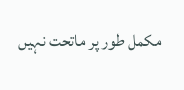مکمل طور پر ماتحت نہیں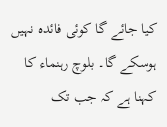کیا جائے گا کوئی فائدہ نہیں ہوسکے گا۔ بلوچ رہنماء کا کہنا ہے کہ جب تک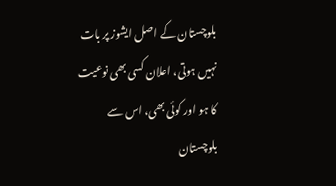بلوچستان کے اصل ایشوز پر بات نہیں ہوتی، اعلان کسی بھی نوعیت کا ہو اور کوئی بھی، اس سے بلوچستان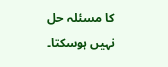کا مسئلہ حل نہیں ہوسکتا۔